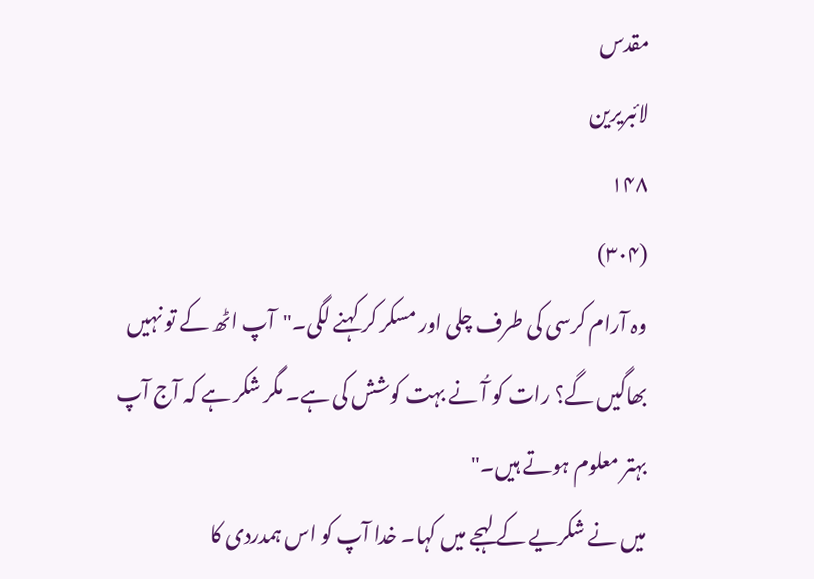مقدس
لائبریرین
۱۴۸
(۳۰۴)
وہ آرام کرسی کی طرف چلی اور مسکر کر کہنے لگی۔"آپ اٹھ کے تو نہیں بھاگیں گے؟ رات کو آُ نے بہت کوشش کی ہے۔ مگر شکر ہے کہ آج آپ بہتر معلوم ہوتے ہیں۔"
میں نے شکریے کے لہجے میں کہا۔ خدا آپ کو اس ہمدردی کا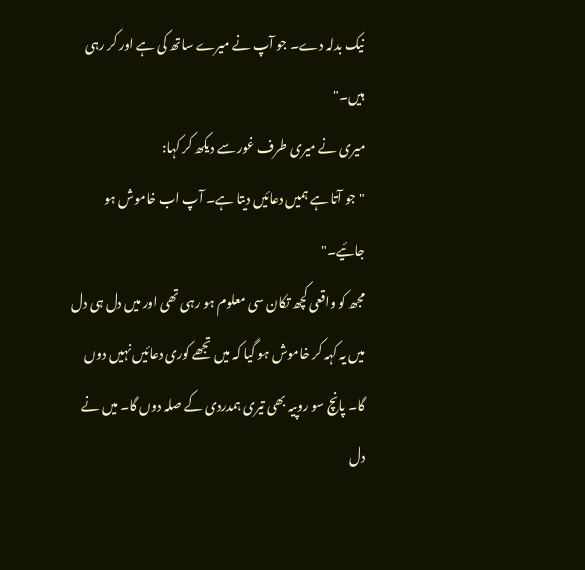نیک بدلہ دے۔ جو آپ نے میرے ساتھ کی ہے اور کر رہی ہیں۔"
میری نے میری طرف غور سے دیکھ کر کہا:
"جو آتا ہے ہمیں دعائیں دیتا ہے۔ آپ اب خاموش ہو جائیے۔"
مجھ کو واقعی کچھ تکان سی معلوم ہو رہی تھی اور میں دل ہی دل میں یہ کہہ کر خاموش ہو گیا کہ میں تجھے کوری دعائیں نہیں دوں گا۔ پانچ سو روپیہ بھی تیری ہمدردی کے صلہ دوں گا۔ میں نے دل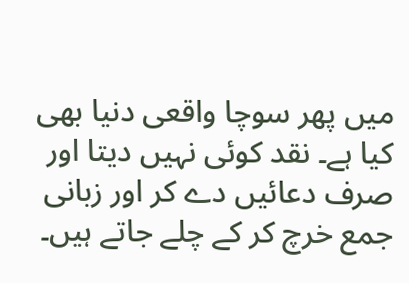میں پھر سوچا واقعی دنیا بھی کیا ہے۔ نقد کوئی نہیں دیتا اور صرف دعائیں دے کر اور زبانی جمع خرچ کر کے چلے جاتے ہیں۔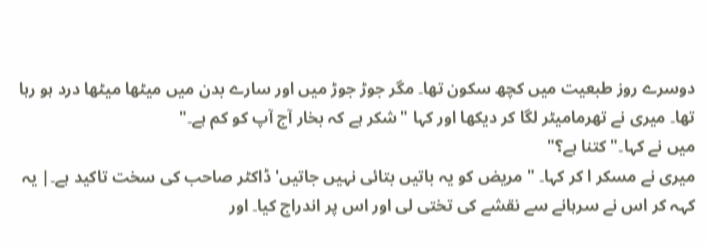دوسرے روز طبعیت میں کچھ سکون تھا۔ مگر جوڑ جوڑ میں اور سارے بدن میں میٹھا میٹھا درد ہو رہا تھا۔ میری نے تھرمامیٹر لگا کر دیکھا اور کہا "شکر ہے کہ بخار آج آپ کو کم ہے۔"
میں نے کہا۔"کتنا ہے؟"
میری نے مسکر ا کر کہا۔ "مریض کو یہ باتیں بتائی نہیں جاتیں' ڈاکٹر صاحب کی سخت تاکید ہے۔| یہ کہہ کر اس نے سرہانے سے نقشے کی تختی لی اور اس پر اندراج کیا۔ اور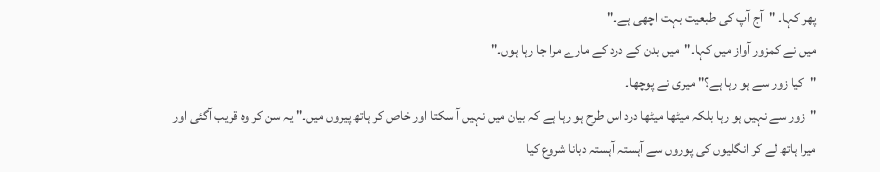پھر کہا۔ "آج آپ کی طبعیت بہت اچھی ہے۔"
میں نے کمزور آواز میں کہا۔"میں بدن کے درد کے مارے مرا جا رہا ہوں۔"
"کیا زور سے ہو رہا ہے؟" میری نے پوچھا۔
"زور سے نہیں ہو رہا بلکہ میٹھا میٹھا درد اس طرح ہو رہا ہے کہ بیان میں نہیں آ سکتا اور خاص کر ہاتھ پیروں میں۔" یہ سن کر وہ قریب آگئی اور میرا ہاتھ لے کر انگلیوں کی پوروں سے آہستہ آہستہ دبانا شروع کیا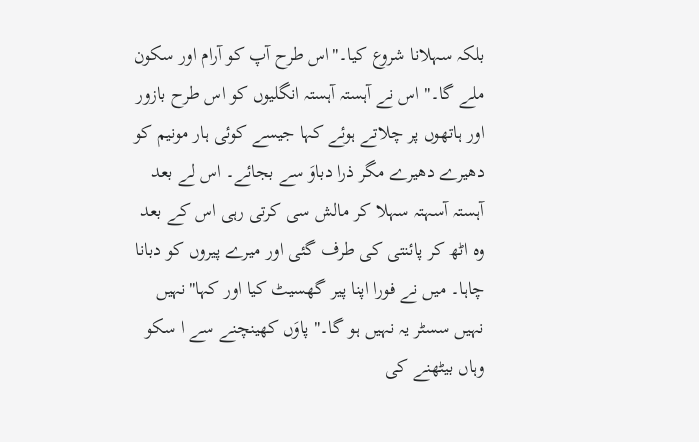بلکہ سہلانا شروع کیا۔"اس طرح آپ کو آرام اور سکون ملے گا۔" اس نے آہستہ آہستہ انگلیوں کو اس طرح بازور اور ہاتھوں پر چلاتے ہوئے کہا جیسے کوئی ہار مونیم کو دھیرے دھیرے مگر ذرا دباوَ سے بجائے۔ اس لے بعد آہستہ آسہتہ سہلا کر مالش سی کرتی رہی اس کے بعد وہ اٹھ کر پائنتی کی طرف گئی اور میرے پیروں کو دبانا چاہا۔ میں نے فورا اپنا پیر گھسیٹ کیا اور کہا"نہیں نہیں سسٹر یہ نہیں ہو گا۔" پاوَں کھینچنے سے ا سکو وہاں بیٹھنے کی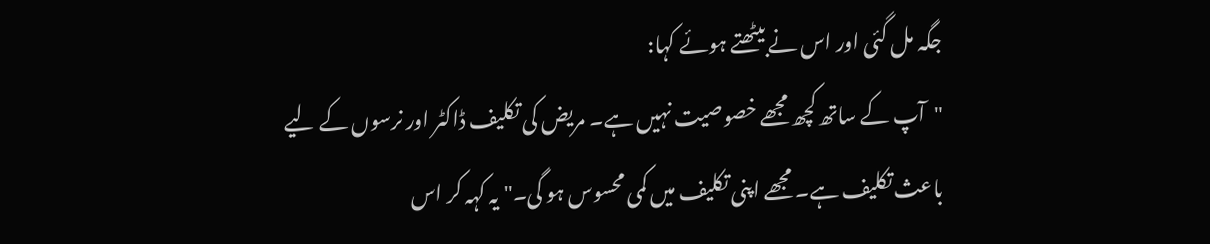جگہ مل گئی اور اس نے بیٹھتے ہوئے کہا:
"آپ کے ساتھ کچھ مجھے خصوصیت نہیں ہے۔ مریض کی تکلیف ڈاکٹر اور نرسوں کے لیے باعث تکلیف ہے۔ مجھے اپنی تکلیف میں کمی محسوس ہو گی۔" یہ کہہ کر اس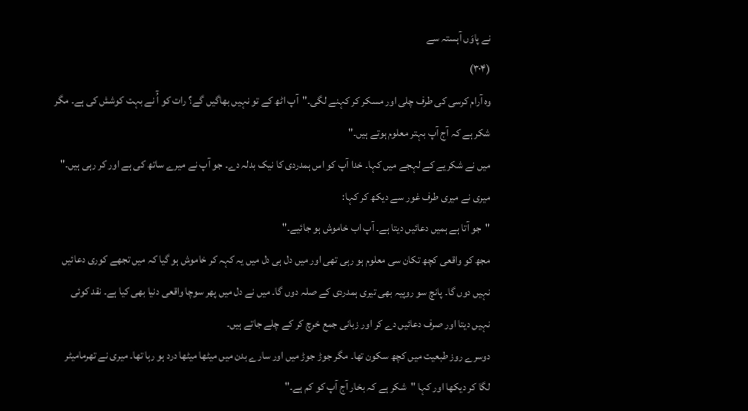نے پاوَں آہستہ سے
(۳۰۴)
وہ آرام کرسی کی طرف چلی اور مسکر کر کہنے لگی۔"آپ اٹھ کے تو نہیں بھاگیں گے؟ رات کو آُ نے بہت کوشش کی ہے۔ مگر شکر ہے کہ آج آپ بہتر معلوم ہوتے ہیں۔"
میں نے شکریے کے لہجے میں کہا۔ خدا آپ کو اس ہمدردی کا نیک بدلہ دے۔ جو آپ نے میرے ساتھ کی ہے اور کر رہی ہیں۔"
میری نے میری طرف غور سے دیکھ کر کہا:
"جو آتا ہے ہمیں دعائیں دیتا ہے۔ آپ اب خاموش ہو جائیے۔"
مجھ کو واقعی کچھ تکان سی معلوم ہو رہی تھی اور میں دل ہی دل میں یہ کہہ کر خاموش ہو گیا کہ میں تجھے کوری دعائیں نہیں دوں گا۔ پانچ سو روپیہ بھی تیری ہمدردی کے صلہ دوں گا۔ میں نے دل میں پھر سوچا واقعی دنیا بھی کیا ہے۔ نقد کوئی نہیں دیتا اور صرف دعائیں دے کر اور زبانی جمع خرچ کر کے چلے جاتے ہیں۔
دوسرے روز طبعیت میں کچھ سکون تھا۔ مگر جوڑ جوڑ میں اور سارے بدن میں میٹھا میٹھا درد ہو رہا تھا۔ میری نے تھرمامیٹر لگا کر دیکھا اور کہا "شکر ہے کہ بخار آج آپ کو کم ہے۔"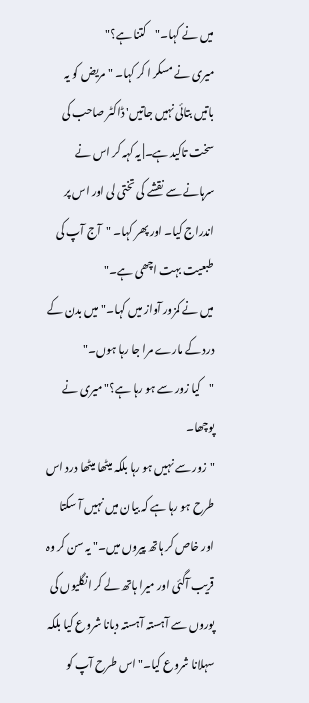میں نے کہا۔"کتنا ہے؟"
میری نے مسکر ا کر کہا۔ "مریض کو یہ باتیں بتائی نہیں جاتیں' ڈاکٹر صاحب کی سخت تاکید ہے۔| یہ کہہ کر اس نے سرہانے سے نقشے کی تختی لی اور اس پر اندراج کیا۔ اور پھر کہا۔ "آج آپ کی طبعیت بہت اچھی ہے۔"
میں نے کمزور آواز میں کہا۔"میں بدن کے درد کے مارے مرا جا رہا ہوں۔"
"کیا زور سے ہو رہا ہے؟" میری نے پوچھا۔
"زور سے نہیں ہو رہا بلکہ میٹھا میٹھا درد اس طرح ہو رہا ہے کہ بیان میں نہیں آ سکتا اور خاص کر ہاتھ پیروں میں۔" یہ سن کر وہ قریب آگئی اور میرا ہاتھ لے کر انگلیوں کی پوروں سے آہستہ آہستہ دبانا شروع کیا بلکہ سہلانا شروع کیا۔"اس طرح آپ کو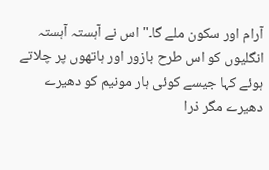آرام اور سکون ملے گا۔" اس نے آہستہ آہستہ انگلیوں کو اس طرح بازور اور ہاتھوں پر چلاتے ہوئے کہا جیسے کوئی ہار مونیم کو دھیرے دھیرے مگر ذرا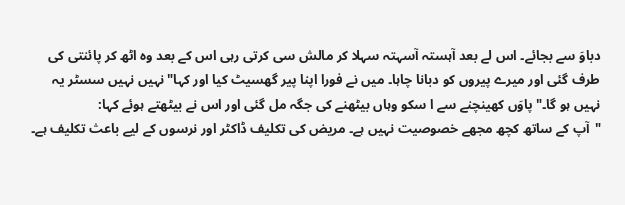دباوَ سے بجائے۔ اس لے بعد آہستہ آسہتہ سہلا کر مالش سی کرتی رہی اس کے بعد وہ اٹھ کر پائنتی کی طرف گئی اور میرے پیروں کو دبانا چاہا۔ میں نے فورا اپنا پیر گھسیٹ کیا اور کہا"نہیں نہیں سسٹر یہ نہیں ہو گا۔" پاوَں کھینچنے سے ا سکو وہاں بیٹھنے کی جگہ مل گئی اور اس نے بیٹھتے ہوئے کہا:
"آپ کے ساتھ کچھ مجھے خصوصیت نہیں ہے۔ مریض کی تکلیف ڈاکٹر اور نرسوں کے لیے باعث تکلیف ہے۔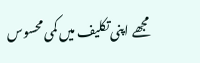مجھے اپنی تکلیف میں کمی محسوس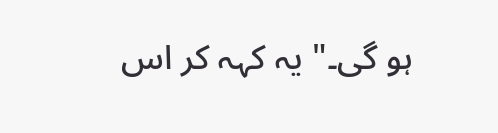ہو گی۔" یہ کہہ کر اس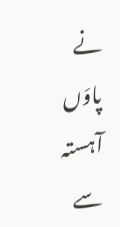نے پاوَں آہستہ سے